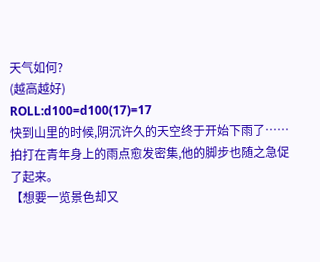天气如何?
(越高越好)
ROLL:d100=d100(17)=17
快到山里的时候,阴沉许久的天空终于开始下雨了……
拍打在青年身上的雨点愈发密集,他的脚步也随之急促了起来。
【想要一览景色却又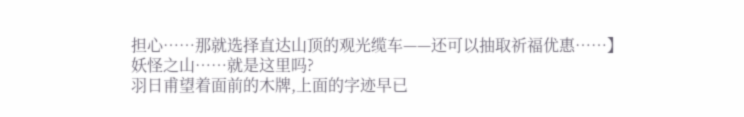担心……那就选择直达山顶的观光缆车——还可以抽取祈福优惠……】
妖怪之山……就是这里吗?
羽日甫望着面前的木牌,上面的字迹早已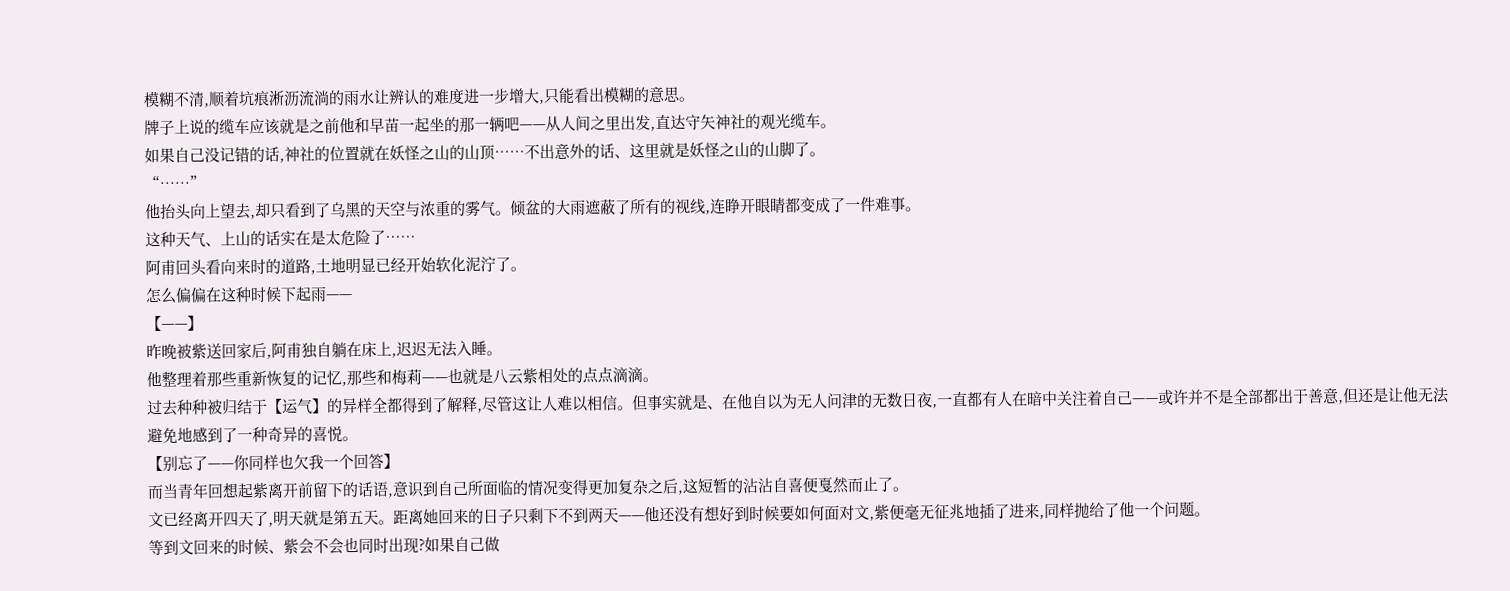模糊不清,顺着坑痕淅沥流淌的雨水让辨认的难度进一步增大,只能看出模糊的意思。
牌子上说的缆车应该就是之前他和早苗一起坐的那一辆吧——从人间之里出发,直达守矢神社的观光缆车。
如果自己没记错的话,神社的位置就在妖怪之山的山顶……不出意外的话、这里就是妖怪之山的山脚了。
“……”
他抬头向上望去,却只看到了乌黑的天空与浓重的雾气。倾盆的大雨遮蔽了所有的视线,连睁开眼睛都变成了一件难事。
这种天气、上山的话实在是太危险了……
阿甫回头看向来时的道路,土地明显已经开始软化泥泞了。
怎么偏偏在这种时候下起雨——
【——】
昨晚被紫送回家后,阿甫独自躺在床上,迟迟无法入睡。
他整理着那些重新恢复的记忆,那些和梅莉——也就是八云紫相处的点点滴滴。
过去种种被归结于【运气】的异样全都得到了解释,尽管这让人难以相信。但事实就是、在他自以为无人问津的无数日夜,一直都有人在暗中关注着自己——或许并不是全部都出于善意,但还是让他无法避免地感到了一种奇异的喜悦。
【别忘了——你同样也欠我一个回答】
而当青年回想起紫离开前留下的话语,意识到自己所面临的情况变得更加复杂之后,这短暂的沾沾自喜便戛然而止了。
文已经离开四天了,明天就是第五天。距离她回来的日子只剩下不到两天——他还没有想好到时候要如何面对文,紫便毫无征兆地插了进来,同样抛给了他一个问题。
等到文回来的时候、紫会不会也同时出现?如果自己做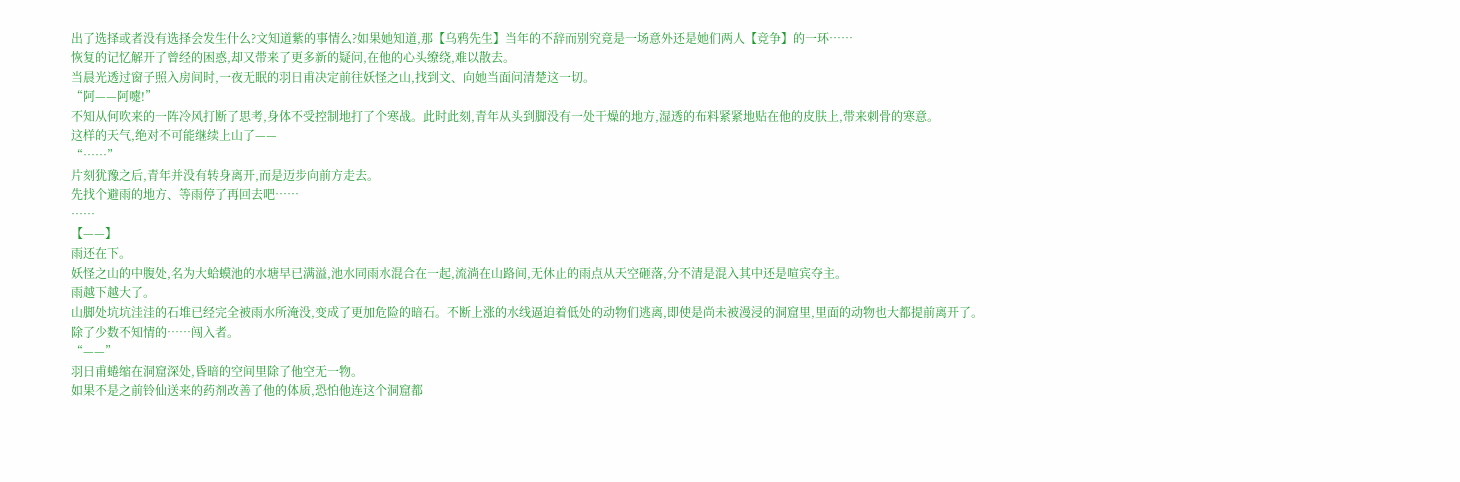出了选择或者没有选择会发生什么?文知道紫的事情么?如果她知道,那【乌鸦先生】当年的不辞而别究竟是一场意外还是她们两人【竞争】的一环……
恢复的记忆解开了曾经的困惑,却又带来了更多新的疑问,在他的心头缭绕,难以散去。
当晨光透过窗子照入房间时,一夜无眠的羽日甫决定前往妖怪之山,找到文、向她当面问清楚这一切。
“阿——阿嚏!”
不知从何吹来的一阵冷风打断了思考,身体不受控制地打了个寒战。此时此刻,青年从头到脚没有一处干燥的地方,湿透的布料紧紧地贴在他的皮肤上,带来刺骨的寒意。
这样的天气,绝对不可能继续上山了——
“……”
片刻犹豫之后,青年并没有转身离开,而是迈步向前方走去。
先找个避雨的地方、等雨停了再回去吧……
……
【——】
雨还在下。
妖怪之山的中腹处,名为大蛤蟆池的水塘早已满溢,池水同雨水混合在一起,流淌在山路间,无休止的雨点从天空砸落,分不清是混入其中还是喧宾夺主。
雨越下越大了。
山脚处坑坑洼洼的石堆已经完全被雨水所淹没,变成了更加危险的暗石。不断上涨的水线逼迫着低处的动物们逃离,即使是尚未被漫浸的洞窟里,里面的动物也大都提前离开了。
除了少数不知情的……闯入者。
“——”
羽日甫蜷缩在洞窟深处,昏暗的空间里除了他空无一物。
如果不是之前铃仙送来的药剂改善了他的体质,恐怕他连这个洞窟都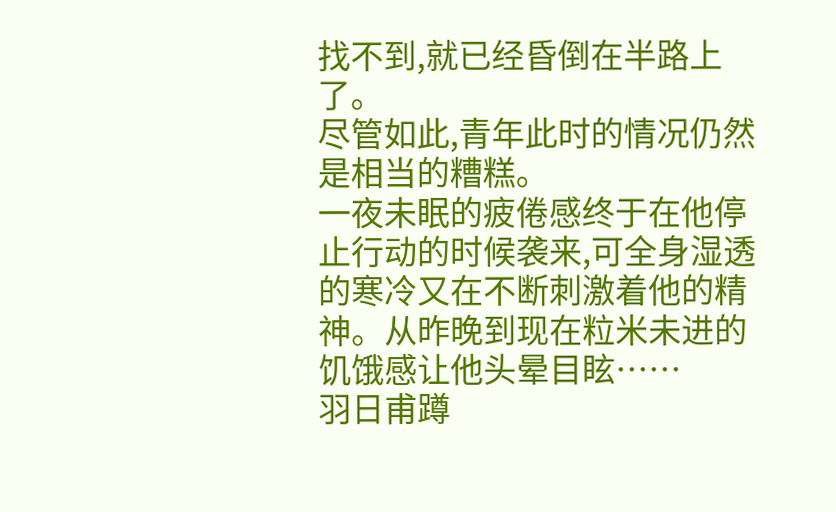找不到,就已经昏倒在半路上了。
尽管如此,青年此时的情况仍然是相当的糟糕。
一夜未眠的疲倦感终于在他停止行动的时候袭来,可全身湿透的寒冷又在不断刺激着他的精神。从昨晚到现在粒米未进的饥饿感让他头晕目眩……
羽日甫蹲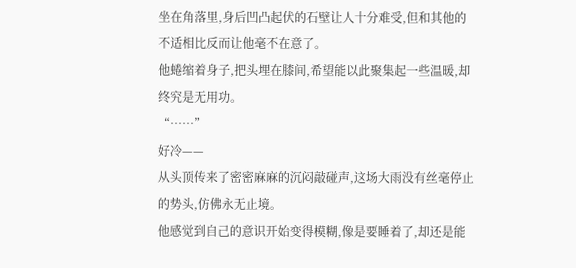坐在角落里,身后凹凸起伏的石壁让人十分难受,但和其他的不适相比反而让他毫不在意了。
他蜷缩着身子,把头埋在膝间,希望能以此聚集起一些温暖,却终究是无用功。
“……”
好冷——
从头顶传来了密密麻麻的沉闷敲碰声,这场大雨没有丝毫停止的势头,仿佛永无止境。
他感觉到自己的意识开始变得模糊,像是要睡着了,却还是能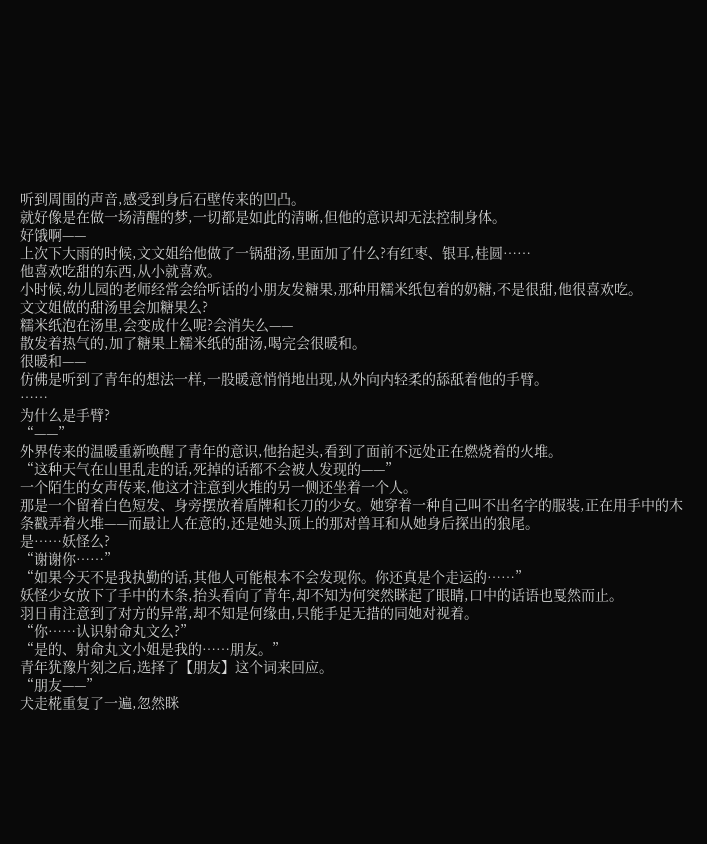听到周围的声音,感受到身后石壁传来的凹凸。
就好像是在做一场清醒的梦,一切都是如此的清晰,但他的意识却无法控制身体。
好饿啊——
上次下大雨的时候,文文姐给他做了一锅甜汤,里面加了什么?有红枣、银耳,桂圆……
他喜欢吃甜的东西,从小就喜欢。
小时候,幼儿园的老师经常会给听话的小朋友发糖果,那种用糯米纸包着的奶糖,不是很甜,他很喜欢吃。
文文姐做的甜汤里会加糖果么?
糯米纸泡在汤里,会变成什么呢?会消失么——
散发着热气的,加了糖果上糯米纸的甜汤,喝完会很暖和。
很暖和——
仿佛是听到了青年的想法一样,一股暖意悄悄地出现,从外向内轻柔的舔舐着他的手臂。
……
为什么是手臂?
“——”
外界传来的温暖重新唤醒了青年的意识,他抬起头,看到了面前不远处正在燃烧着的火堆。
“这种天气在山里乱走的话,死掉的话都不会被人发现的——”
一个陌生的女声传来,他这才注意到火堆的另一侧还坐着一个人。
那是一个留着白色短发、身旁摆放着盾牌和长刀的少女。她穿着一种自己叫不出名字的服装,正在用手中的木条戳弄着火堆——而最让人在意的,还是她头顶上的那对兽耳和从她身后探出的狼尾。
是……妖怪么?
“谢谢你……”
“如果今天不是我执勤的话,其他人可能根本不会发现你。你还真是个走运的……”
妖怪少女放下了手中的木条,抬头看向了青年,却不知为何突然眯起了眼睛,口中的话语也戛然而止。
羽日甫注意到了对方的异常,却不知是何缘由,只能手足无措的同她对视着。
“你……认识射命丸文么?”
“是的、射命丸文小姐是我的……朋友。”
青年犹豫片刻之后,选择了【朋友】这个词来回应。
“朋友——”
犬走椛重复了一遍,忽然眯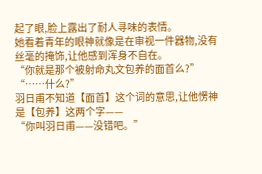起了眼,脸上露出了耐人寻味的表情。
她看着青年的眼神就像是在审视一件器物,没有丝毫的掩饰,让他感到浑身不自在。
“你就是那个被射命丸文包养的面首么?”
“……什么?”
羽日甫不知道【面首】这个词的意思,让他愣神是【包养】这两个字——
“你叫羽日甫——没错吧。”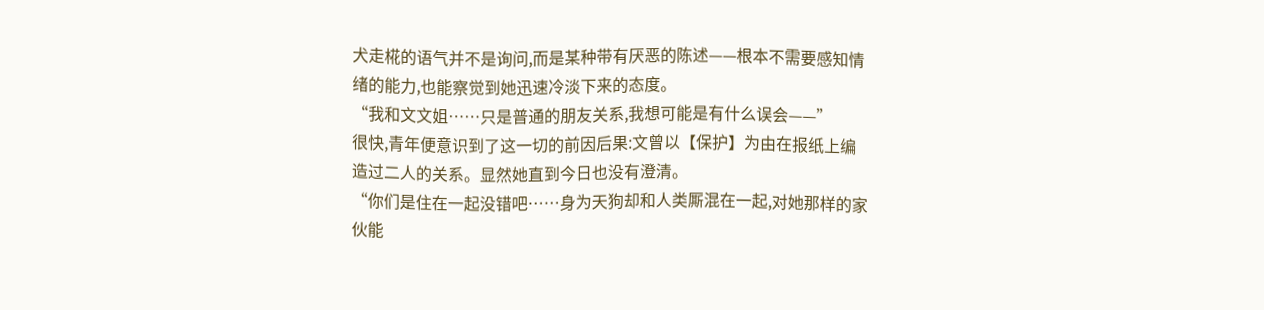犬走椛的语气并不是询问,而是某种带有厌恶的陈述——根本不需要感知情绪的能力,也能察觉到她迅速冷淡下来的态度。
“我和文文姐……只是普通的朋友关系,我想可能是有什么误会——”
很快,青年便意识到了这一切的前因后果:文曾以【保护】为由在报纸上编造过二人的关系。显然她直到今日也没有澄清。
“你们是住在一起没错吧……身为天狗却和人类厮混在一起,对她那样的家伙能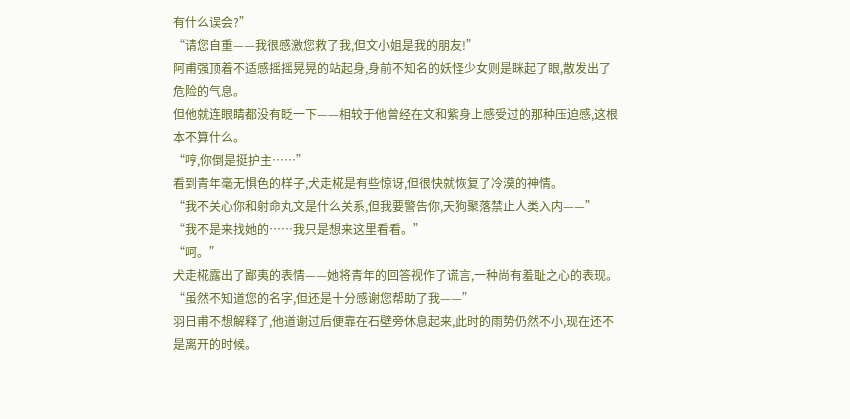有什么误会?”
“请您自重——我很感激您救了我,但文小姐是我的朋友!”
阿甫强顶着不适感摇摇晃晃的站起身,身前不知名的妖怪少女则是眯起了眼,散发出了危险的气息。
但他就连眼睛都没有眨一下——相较于他曾经在文和紫身上感受过的那种压迫感,这根本不算什么。
“哼,你倒是挺护主……”
看到青年毫无惧色的样子,犬走椛是有些惊讶,但很快就恢复了冷漠的神情。
“我不关心你和射命丸文是什么关系,但我要警告你,天狗聚落禁止人类入内——”
“我不是来找她的……我只是想来这里看看。”
“呵。”
犬走椛露出了鄙夷的表情——她将青年的回答视作了谎言,一种尚有羞耻之心的表现。
“虽然不知道您的名字,但还是十分感谢您帮助了我——”
羽日甫不想解释了,他道谢过后便靠在石壁旁休息起来,此时的雨势仍然不小,现在还不是离开的时候。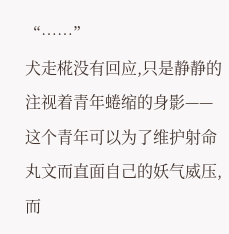“……”
犬走椛没有回应,只是静静的注视着青年蜷缩的身影——这个青年可以为了维护射命丸文而直面自己的妖气威压,而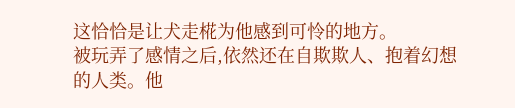这恰恰是让犬走椛为他感到可怜的地方。
被玩弄了感情之后,依然还在自欺欺人、抱着幻想的人类。他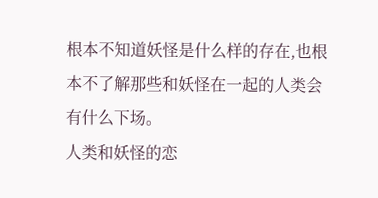根本不知道妖怪是什么样的存在,也根本不了解那些和妖怪在一起的人类会有什么下场。
人类和妖怪的恋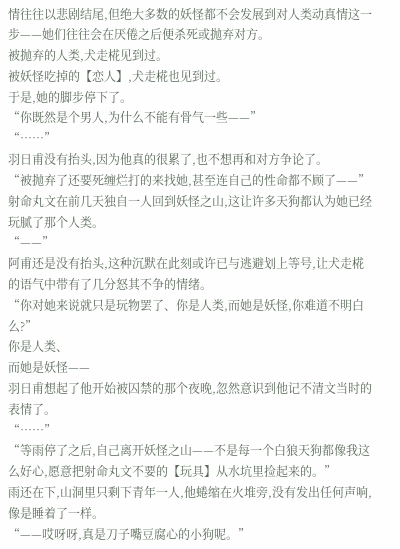情往往以悲剧结尾,但绝大多数的妖怪都不会发展到对人类动真情这一步——她们往往会在厌倦之后便杀死或抛弃对方。
被抛弃的人类,犬走椛见到过。
被妖怪吃掉的【恋人】,犬走椛也见到过。
于是,她的脚步停下了。
“你既然是个男人,为什么不能有骨气一些——”
“……”
羽日甫没有抬头,因为他真的很累了,也不想再和对方争论了。
“被抛弃了还要死缠烂打的来找她,甚至连自己的性命都不顾了——”
射命丸文在前几天独自一人回到妖怪之山,这让许多天狗都认为她已经玩腻了那个人类。
“——”
阿甫还是没有抬头,这种沉默在此刻或许已与逃避划上等号,让犬走椛的语气中带有了几分怒其不争的情绪。
“你对她来说就只是玩物罢了、你是人类,而她是妖怪,你难道不明白么?”
你是人类、
而她是妖怪——
羽日甫想起了他开始被囚禁的那个夜晚,忽然意识到他记不清文当时的表情了。
“……”
“等雨停了之后,自己离开妖怪之山——不是每一个白狼天狗都像我这么好心,愿意把射命丸文不要的【玩具】从水坑里捡起来的。”
雨还在下,山洞里只剩下青年一人,他蜷缩在火堆旁,没有发出任何声响,像是睡着了一样。
“——哎呀呀,真是刀子嘴豆腐心的小狗呢。”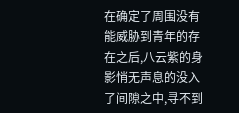在确定了周围没有能威胁到青年的存在之后,八云紫的身影悄无声息的没入了间隙之中,寻不到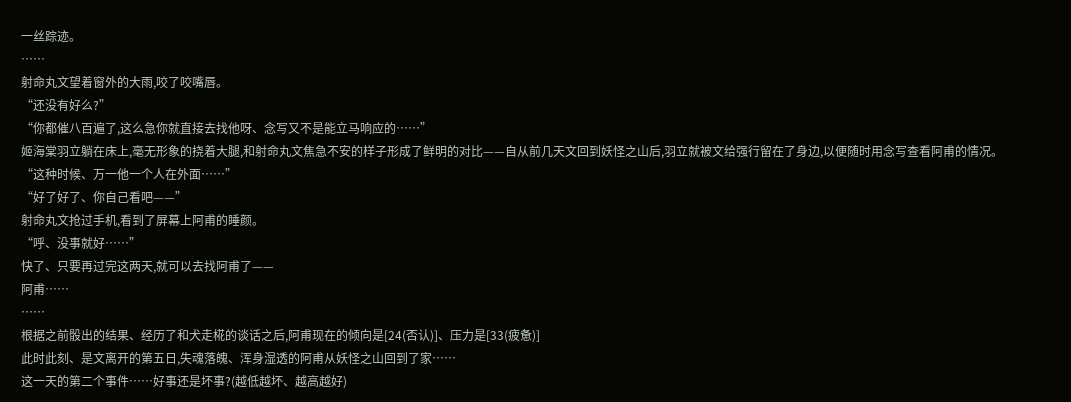一丝踪迹。
……
射命丸文望着窗外的大雨,咬了咬嘴唇。
“还没有好么?”
“你都催八百遍了,这么急你就直接去找他呀、念写又不是能立马响应的……”
姬海棠羽立躺在床上,毫无形象的挠着大腿,和射命丸文焦急不安的样子形成了鲜明的对比——自从前几天文回到妖怪之山后,羽立就被文给强行留在了身边,以便随时用念写查看阿甫的情况。
“这种时候、万一他一个人在外面……”
“好了好了、你自己看吧——”
射命丸文抢过手机,看到了屏幕上阿甫的睡颜。
“呼、没事就好……”
快了、只要再过完这两天,就可以去找阿甫了——
阿甫……
……
根据之前骰出的结果、经历了和犬走椛的谈话之后,阿甫现在的倾向是[24(否认)]、压力是[33(疲惫)]
此时此刻、是文离开的第五日,失魂落魄、浑身湿透的阿甫从妖怪之山回到了家……
这一天的第二个事件……好事还是坏事?(越低越坏、越高越好)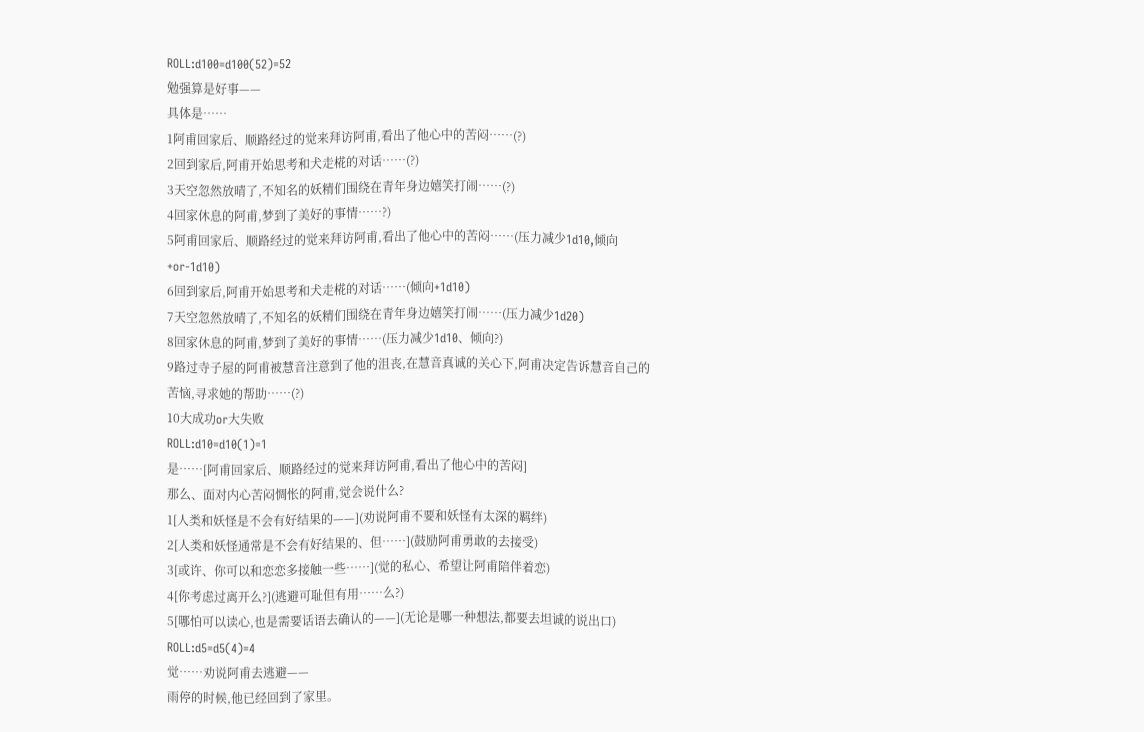ROLL:d100=d100(52)=52
勉强算是好事——
具体是……
1阿甫回家后、顺路经过的觉来拜访阿甫,看出了他心中的苦闷……(?)
2回到家后,阿甫开始思考和犬走椛的对话……(?)
3天空忽然放晴了,不知名的妖精们围绕在青年身边嬉笑打闹……(?)
4回家休息的阿甫,梦到了美好的事情……?)
5阿甫回家后、顺路经过的觉来拜访阿甫,看出了他心中的苦闷……(压力减少1d10,倾向+or-1d10)
6回到家后,阿甫开始思考和犬走椛的对话……(倾向+1d10)
7天空忽然放晴了,不知名的妖精们围绕在青年身边嬉笑打闹……(压力减少1d20)
8回家休息的阿甫,梦到了美好的事情……(压力减少1d10、倾向?)
9路过寺子屋的阿甫被慧音注意到了他的沮丧,在慧音真诚的关心下,阿甫决定告诉慧音自己的苦恼,寻求她的帮助……(?)
10大成功or大失败
ROLL:d10=d10(1)=1
是……[阿甫回家后、顺路经过的觉来拜访阿甫,看出了他心中的苦闷]
那么、面对内心苦闷惆怅的阿甫,觉会说什么?
1[人类和妖怪是不会有好结果的——](劝说阿甫不要和妖怪有太深的羁绊)
2[人类和妖怪通常是不会有好结果的、但……](鼓励阿甫勇敢的去接受)
3[或许、你可以和恋恋多接触一些……](觉的私心、希望让阿甫陪伴着恋)
4[你考虑过离开么?](逃避可耻但有用……么?)
5[哪怕可以读心,也是需要话语去确认的——](无论是哪一种想法,都要去坦诚的说出口)
ROLL:d5=d5(4)=4
觉……劝说阿甫去逃避——
雨停的时候,他已经回到了家里。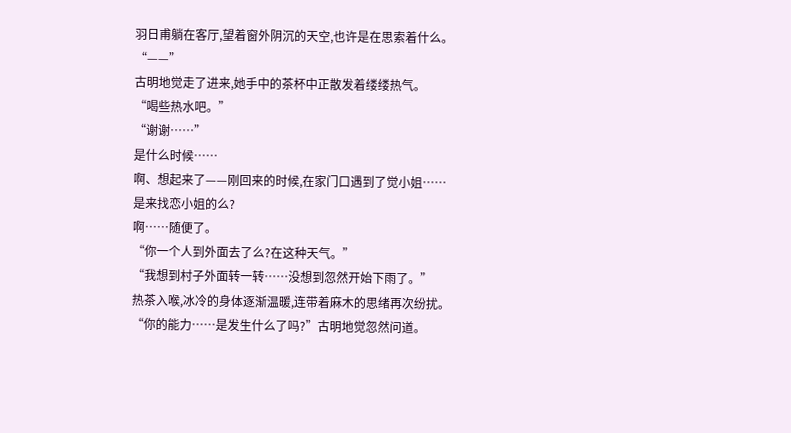羽日甫躺在客厅,望着窗外阴沉的天空,也许是在思索着什么。
“——”
古明地觉走了进来,她手中的茶杯中正散发着缕缕热气。
“喝些热水吧。”
“谢谢……”
是什么时候……
啊、想起来了——刚回来的时候,在家门口遇到了觉小姐……
是来找恋小姐的么?
啊……随便了。
“你一个人到外面去了么?在这种天气。”
“我想到村子外面转一转……没想到忽然开始下雨了。”
热茶入喉,冰冷的身体逐渐温暖,连带着麻木的思绪再次纷扰。
“你的能力……是发生什么了吗?”古明地觉忽然问道。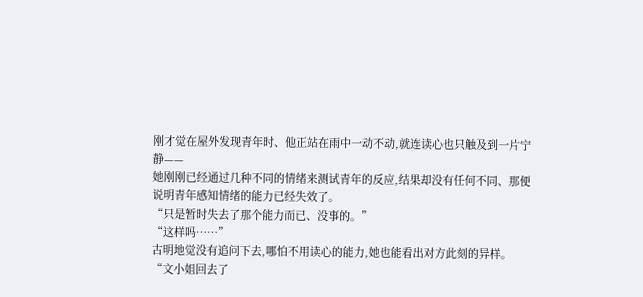刚才觉在屋外发现青年时、他正站在雨中一动不动,就连读心也只触及到一片宁静——
她刚刚已经通过几种不同的情绪来测试青年的反应,结果却没有任何不同、那便说明青年感知情绪的能力已经失效了。
“只是暂时失去了那个能力而已、没事的。”
“这样吗……”
古明地觉没有追问下去,哪怕不用读心的能力,她也能看出对方此刻的异样。
“文小姐回去了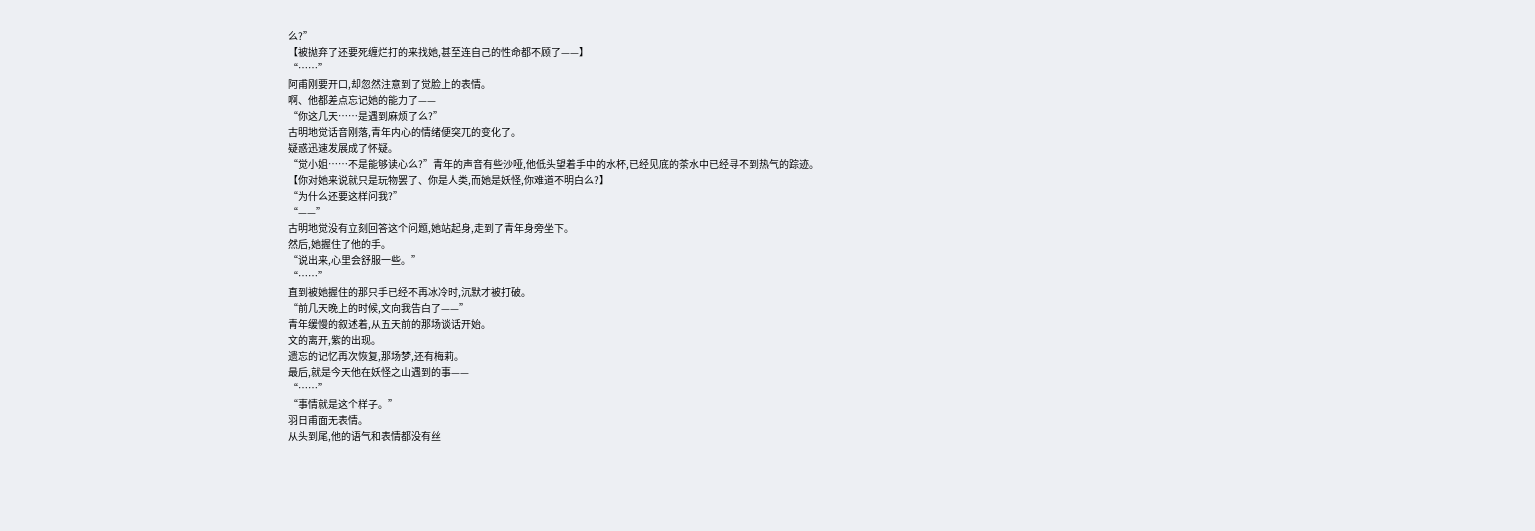么?”
【被抛弃了还要死缠烂打的来找她,甚至连自己的性命都不顾了——】
“……”
阿甫刚要开口,却忽然注意到了觉脸上的表情。
啊、他都差点忘记她的能力了——
“你这几天……是遇到麻烦了么?”
古明地觉话音刚落,青年内心的情绪便突兀的变化了。
疑惑迅速发展成了怀疑。
“觉小姐……不是能够读心么?”青年的声音有些沙哑,他低头望着手中的水杯,已经见底的茶水中已经寻不到热气的踪迹。
【你对她来说就只是玩物罢了、你是人类,而她是妖怪,你难道不明白么?】
“为什么还要这样问我?”
“——”
古明地觉没有立刻回答这个问题,她站起身,走到了青年身旁坐下。
然后,她握住了他的手。
“说出来,心里会舒服一些。”
“……”
直到被她握住的那只手已经不再冰冷时,沉默才被打破。
“前几天晚上的时候,文向我告白了——”
青年缓慢的叙述着,从五天前的那场谈话开始。
文的离开,紫的出现。
遗忘的记忆再次恢复,那场梦,还有梅莉。
最后,就是今天他在妖怪之山遇到的事——
“……”
“事情就是这个样子。”
羽日甫面无表情。
从头到尾,他的语气和表情都没有丝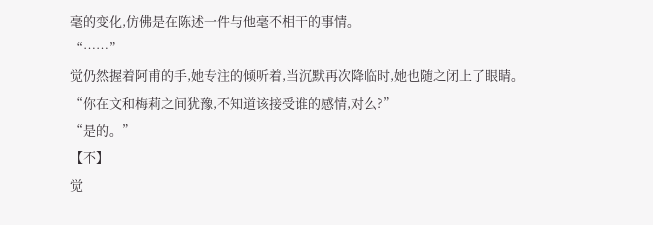毫的变化,仿佛是在陈述一件与他毫不相干的事情。
“……”
觉仍然握着阿甫的手,她专注的倾听着,当沉默再次降临时,她也随之闭上了眼睛。
“你在文和梅莉之间犹豫,不知道该接受谁的感情,对么?”
“是的。”
【不】
觉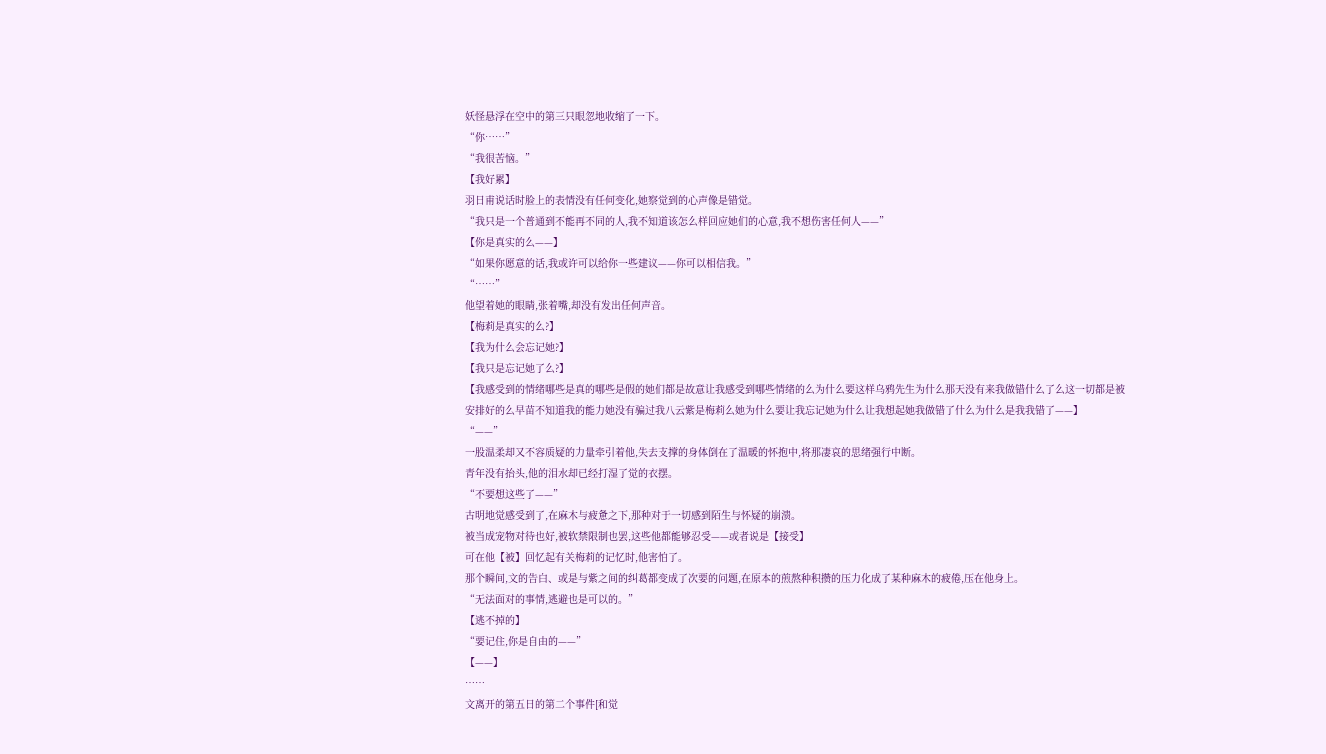妖怪悬浮在空中的第三只眼忽地收缩了一下。
“你……”
“我很苦恼。”
【我好累】
羽日甫说话时脸上的表情没有任何变化,她察觉到的心声像是错觉。
“我只是一个普通到不能再不同的人,我不知道该怎么样回应她们的心意,我不想伤害任何人——”
【你是真实的么——】
“如果你愿意的话,我或许可以给你一些建议——你可以相信我。”
“……”
他望着她的眼睛,张着嘴,却没有发出任何声音。
【梅莉是真实的么?】
【我为什么会忘记她?】
【我只是忘记她了么?】
【我感受到的情绪哪些是真的哪些是假的她们都是故意让我感受到哪些情绪的么为什么要这样乌鸦先生为什么那天没有来我做错什么了么这一切都是被安排好的么早苗不知道我的能力她没有骗过我八云紫是梅莉么她为什么要让我忘记她为什么让我想起她我做错了什么为什么是我我错了——】
“——”
一股温柔却又不容质疑的力量牵引着他,失去支撑的身体倒在了温暖的怀抱中,将那凄哀的思绪强行中断。
青年没有抬头,他的泪水却已经打湿了觉的衣摆。
“不要想这些了——”
古明地觉感受到了,在麻木与疲惫之下,那种对于一切感到陌生与怀疑的崩溃。
被当成宠物对待也好,被软禁限制也罢,这些他都能够忍受——或者说是【接受】
可在他【被】回忆起有关梅莉的记忆时,他害怕了。
那个瞬间,文的告白、或是与紫之间的纠葛都变成了次要的问题,在原本的煎熬种积攒的压力化成了某种麻木的疲倦,压在他身上。
“无法面对的事情,逃避也是可以的。”
【逃不掉的】
“要记住,你是自由的——”
【——】
……
文离开的第五日的第二个事件[和觉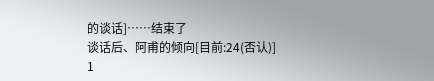的谈话]……结束了
谈话后、阿甫的倾向[目前:24(否认)]
1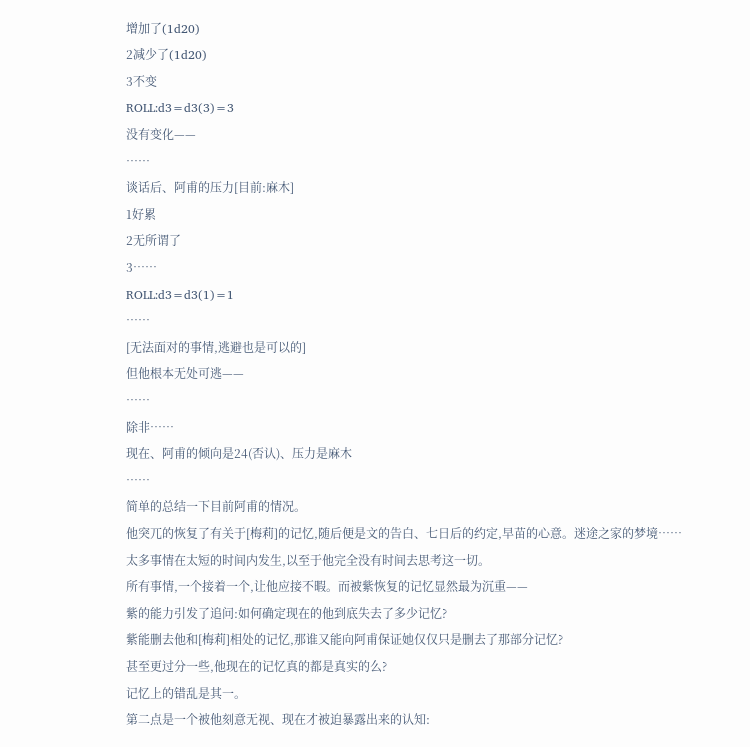增加了(1d20)
2减少了(1d20)
3不变
ROLL:d3=d3(3)=3
没有变化——
……
谈话后、阿甫的压力[目前:麻木]
1好累
2无所谓了
3……
ROLL:d3=d3(1)=1
……
[无法面对的事情,逃避也是可以的]
但他根本无处可逃——
……
除非……
现在、阿甫的倾向是24(否认)、压力是麻木
……
简单的总结一下目前阿甫的情况。
他突兀的恢复了有关于[梅莉]的记忆,随后便是文的告白、七日后的约定,早苗的心意。迷途之家的梦境……
太多事情在太短的时间内发生,以至于他完全没有时间去思考这一切。
所有事情,一个接着一个,让他应接不暇。而被紫恢复的记忆显然最为沉重——
紫的能力引发了追问:如何确定现在的他到底失去了多少记忆?
紫能删去他和[梅莉]相处的记忆,那谁又能向阿甫保证她仅仅只是删去了那部分记忆?
甚至更过分一些,他现在的记忆真的都是真实的么?
记忆上的错乱是其一。
第二点是一个被他刻意无视、现在才被迫暴露出来的认知: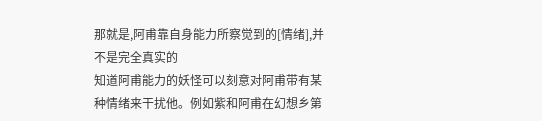那就是,阿甫靠自身能力所察觉到的[情绪],并不是完全真实的
知道阿甫能力的妖怪可以刻意对阿甫带有某种情绪来干扰他。例如紫和阿甫在幻想乡第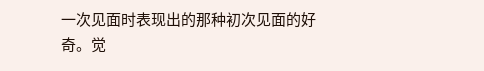一次见面时表现出的那种初次见面的好奇。觉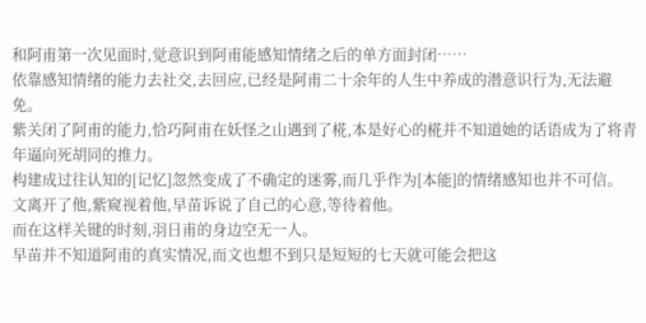和阿甫第一次见面时,觉意识到阿甫能感知情绪之后的单方面封闭……
依靠感知情绪的能力去社交,去回应,已经是阿甫二十余年的人生中养成的潜意识行为,无法避免。
紫关闭了阿甫的能力,恰巧阿甫在妖怪之山遇到了椛,本是好心的椛并不知道她的话语成为了将青年逼向死胡同的推力。
构建成过往认知的[记忆]忽然变成了不确定的迷雾,而几乎作为[本能]的情绪感知也并不可信。
文离开了他,紫窥视着他,早苗诉说了自己的心意,等待着他。
而在这样关键的时刻,羽日甫的身边空无一人。
早苗并不知道阿甫的真实情况,而文也想不到只是短短的七天就可能会把这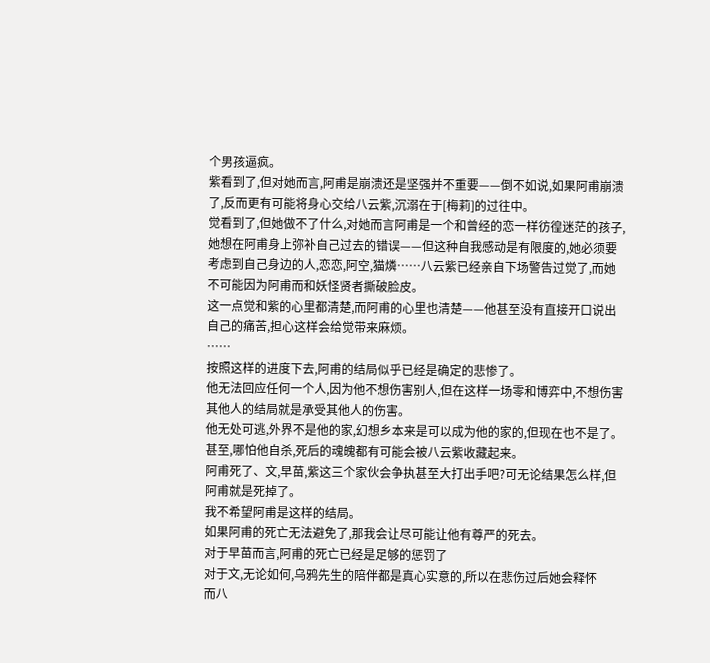个男孩逼疯。
紫看到了,但对她而言,阿甫是崩溃还是坚强并不重要——倒不如说,如果阿甫崩溃了,反而更有可能将身心交给八云紫,沉溺在于[梅莉]的过往中。
觉看到了,但她做不了什么,对她而言阿甫是一个和曾经的恋一样彷徨迷茫的孩子,她想在阿甫身上弥补自己过去的错误——但这种自我感动是有限度的,她必须要考虑到自己身边的人,恋恋,阿空,猫燐……八云紫已经亲自下场警告过觉了,而她不可能因为阿甫而和妖怪贤者撕破脸皮。
这一点觉和紫的心里都清楚,而阿甫的心里也清楚——他甚至没有直接开口说出自己的痛苦,担心这样会给觉带来麻烦。
……
按照这样的进度下去,阿甫的结局似乎已经是确定的悲惨了。
他无法回应任何一个人,因为他不想伤害别人,但在这样一场零和博弈中,不想伤害其他人的结局就是承受其他人的伤害。
他无处可逃,外界不是他的家,幻想乡本来是可以成为他的家的,但现在也不是了。
甚至,哪怕他自杀,死后的魂魄都有可能会被八云紫收藏起来。
阿甫死了、文,早苗,紫这三个家伙会争执甚至大打出手吧?可无论结果怎么样,但阿甫就是死掉了。
我不希望阿甫是这样的结局。
如果阿甫的死亡无法避免了,那我会让尽可能让他有尊严的死去。
对于早苗而言,阿甫的死亡已经是足够的惩罚了
对于文,无论如何,乌鸦先生的陪伴都是真心实意的,所以在悲伤过后她会释怀
而八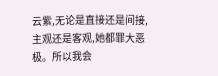云紫,无论是直接还是间接,主观还是客观,她都罪大恶极。所以我会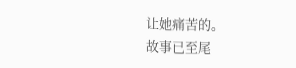让她痛苦的。
故事已至尾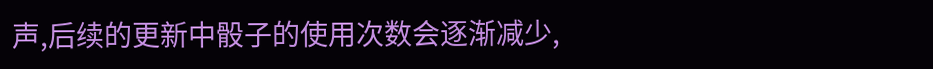声,后续的更新中骰子的使用次数会逐渐减少,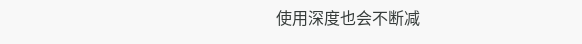使用深度也会不断减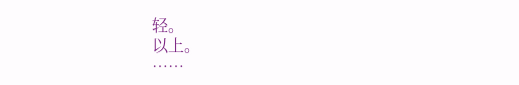轻。
以上。
……